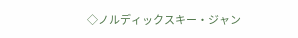◇ノルディックスキー・ジャン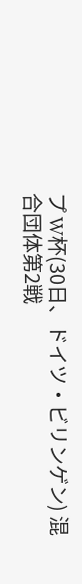プ W杯(30日、ドイツ・ビリンゲン) 混合団体第2戦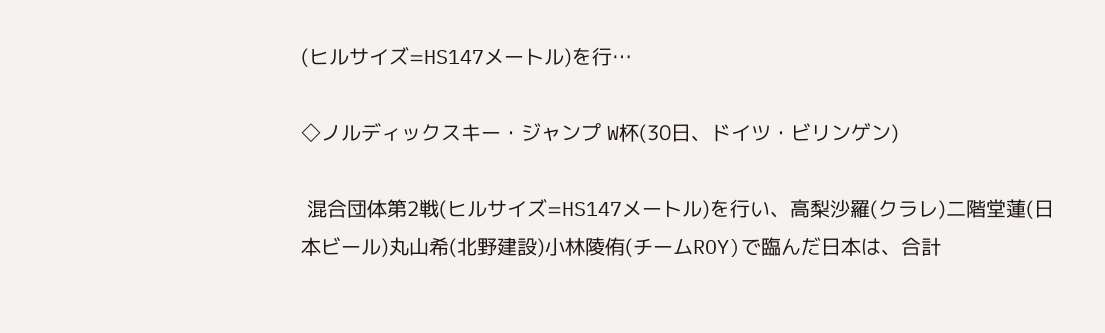(ヒルサイズ=HS147メートル)を行…

◇ノルディックスキー・ジャンプ W杯(30日、ドイツ・ビリンゲン)

 混合団体第2戦(ヒルサイズ=HS147メートル)を行い、高梨沙羅(クラレ)二階堂蓮(日本ビール)丸山希(北野建設)小林陵侑(チームROY)で臨んだ日本は、合計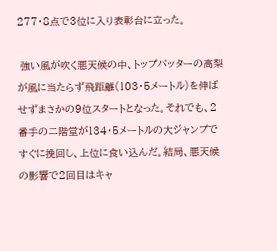277・8点で3位に入り表彰台に立った。

 強い風が吹く悪天候の中、トップバッターの高梨が風に当たらず飛距離(103・5メートル)を伸ばせずまさかの9位スタートとなった。それでも、2番手の二階堂が134・5メートルの大ジャンプですぐに挽回し、上位に食い込んだ。結局、悪天候の影響で2回目はキャ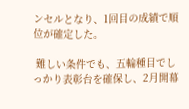ンセルとなり、1回目の成績で順位が確定した。

 難しい条件でも、五輪種目でしっかり表彰台を確保し、2月開幕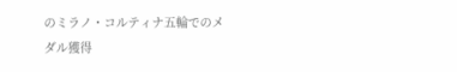のミラノ・コルティナ五輪でのメダル獲得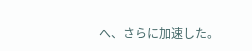へ、さらに加速した。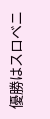優勝はスロベニ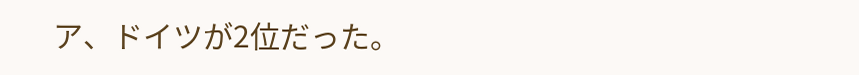ア、ドイツが2位だった。